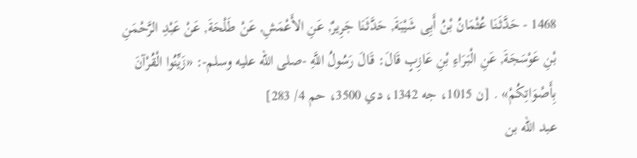1468 - حَدَّثَنَا عُثْمَانُ بْنُ أَبِى شَيْبَةَ, حَدَّثَنَا جَرِيرٌ, عَنِ الأَعْمَشِ, عَنْ طَلْحَةَ, عَنْ عَبْدِ الرَّحْمَنِ بْنِ عَوْسَجَةَ, عَنِ الْبَرَاءِ بْنِ عَازِبٍ قَالَ: قَالَ رَسُولُ اللَّهِ -صلى الله عليه وسلم-: «زَيِّنُوا الْقُرْآنَ بِأَصْوَاتِكُمْ» . [ن 1015، جه 1342، دي 3500، حم 4/ 283]
عبد الله بن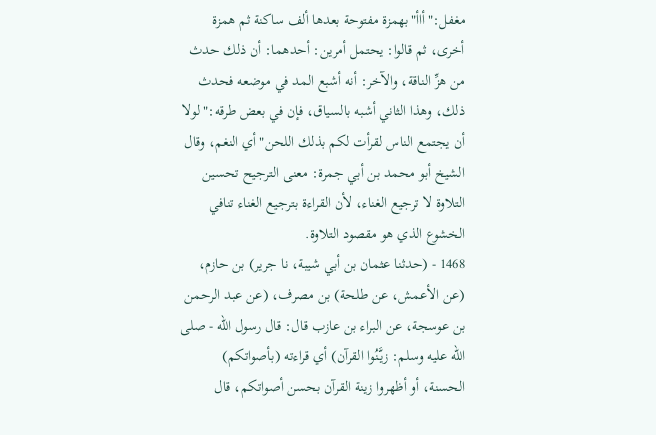مغفل:"أاأ"بهمزة مفتوحة بعدها ألف ساكنة ثم همزة أخرى، ثم قالوا: يحتمل أمرين: أحدهما: أن ذلك حدث من هزِّ الناقة، والآخر: أنه أشبع المد في موضعه فحدث ذلك، وهذا الثاني أشبه بالسياق، فإن في بعض طرقه:"لولا أن يجتمع الناس لقرأت لكم بذلك اللحن"أي النغم، وقال الشيخ أبو محمد بن أبي جمرة: معنى الترجيح تحسين التلاوة لا ترجيع الغناء، لأن القراءة بترجيع الغناء تنافي الخشوع الذي هو مقصود التلاوة.
1468 - (حدثنا عثمان بن أبي شيبة، نا جرير) بن حازم، (عن الأعمش، عن طلحة) بن مصرف، (عن عبد الرحمن بن عوسجة، عن البراء بن عازب قال: قال رسول الله - صلى الله عليه وسلم: زيَّنُوا القرآن) أي قراءته (بأصواتكم) الحسنة، أو أظهروا زينة القرآن بحسن أصواتكم، قال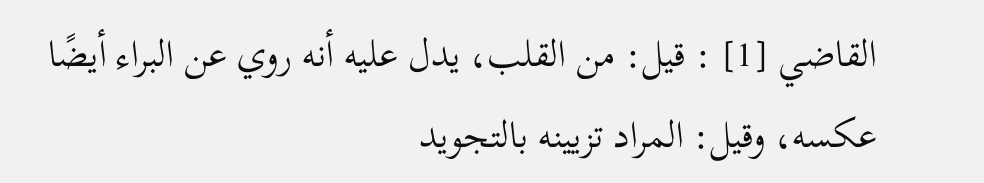القاضي [1] : قيل: من القلب، يدل عليه أنه روي عن البراء أيضًا عكسه، وقيل: المراد تزيينه بالتجويد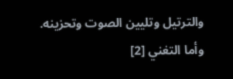والترتيل وتليين الصوت وتحزينه.
وأما التغني [2]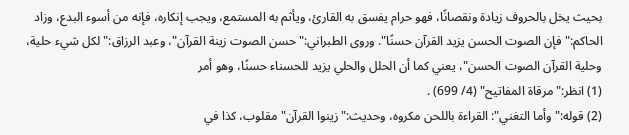بحيث يخل بالحروف زيادة ونقصانًا، فهو حرام يفسق به القارئ، ويأثم به المستمع، ويجب إنكاره، فإنه من أسوء البدع، وزاد الحاكم:"فإن الصوت الحسن يزيد القرآن حسنًا". وروى الطبراني:"حسن الصوت زينة القرآن"، وعبد الرزاق:"لكل شيء حلية، وحلية القرآن الصوت الحسن"، يعني كما أن الحلل والحلي يزيد للحسناء حسنًا، وهو أمر
(1) انظر:"مرقاة المفاتيح" (4/ 699) .
(2) قوله:"وأما التغني": القراءة باللحن مكروه، وحديث:"زينوا القرآن"مقلوب، كذا في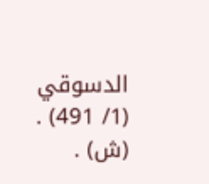الدسوقي (1/ 491) . (ش) .